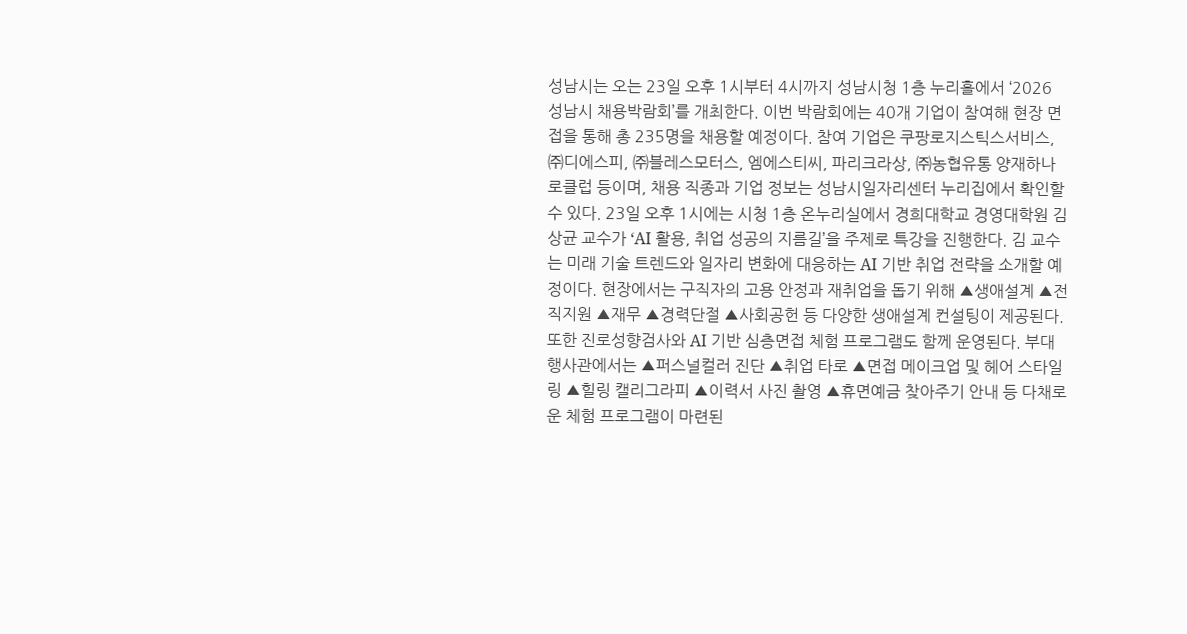성남시는 오는 23일 오후 1시부터 4시까지 성남시청 1층 누리홀에서 ‘2026 성남시 채용박람회’를 개최한다. 이번 박람회에는 40개 기업이 참여해 현장 면접을 통해 총 235명을 채용할 예정이다. 참여 기업은 쿠팡로지스틱스서비스, ㈜디에스피, ㈜블레스모터스, 엠에스티씨, 파리크라상, ㈜농협유통 양재하나로클럽 등이며, 채용 직종과 기업 정보는 성남시일자리센터 누리집에서 확인할 수 있다. 23일 오후 1시에는 시청 1층 온누리실에서 경희대학교 경영대학원 김상균 교수가 ‘AI 활용, 취업 성공의 지름길’을 주제로 특강을 진행한다. 김 교수는 미래 기술 트렌드와 일자리 변화에 대응하는 AI 기반 취업 전략을 소개할 예정이다. 현장에서는 구직자의 고용 안정과 재취업을 돕기 위해 ▲생애설계 ▲전직지원 ▲재무 ▲경력단절 ▲사회공헌 등 다양한 생애설계 컨설팅이 제공된다. 또한 진로성향검사와 AI 기반 심층면접 체험 프로그램도 함께 운영된다. 부대행사관에서는 ▲퍼스널컬러 진단 ▲취업 타로 ▲면접 메이크업 및 헤어 스타일링 ▲힐링 캘리그라피 ▲이력서 사진 촬영 ▲휴면예금 찾아주기 안내 등 다채로운 체험 프로그램이 마련된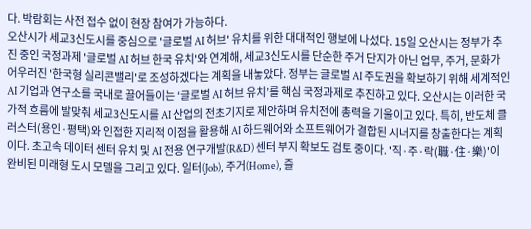다. 박람회는 사전 접수 없이 현장 참여가 가능하다.
오산시가 세교3신도시를 중심으로 '글로벌 AI 허브' 유치를 위한 대대적인 행보에 나섰다. 15일 오산시는 정부가 추진 중인 국정과제 '글로벌 AI 허브 한국 유치'와 연계해, 세교3신도시를 단순한 주거 단지가 아닌 업무, 주거, 문화가 어우러진 '한국형 실리콘밸리'로 조성하겠다는 계획을 내놓았다. 정부는 글로벌 AI 주도권을 확보하기 위해 세계적인 AI 기업과 연구소를 국내로 끌어들이는 ‘글로벌 AI 허브 유치’를 핵심 국정과제로 추진하고 있다. 오산시는 이러한 국가적 흐름에 발맞춰 세교3신도시를 AI 산업의 전초기지로 제안하며 유치전에 총력을 기울이고 있다. 특히, 반도체 클러스터(용인·평택)와 인접한 지리적 이점을 활용해 AI 하드웨어와 소프트웨어가 결합된 시너지를 창출한다는 계획이다. 초고속 데이터 센터 유치 및 AI 전용 연구개발(R&D) 센터 부지 확보도 검토 중이다. '직·주·락(職·住·樂)'이 완비된 미래형 도시 모델을 그리고 있다. 일터(Job), 주거(Home), 즐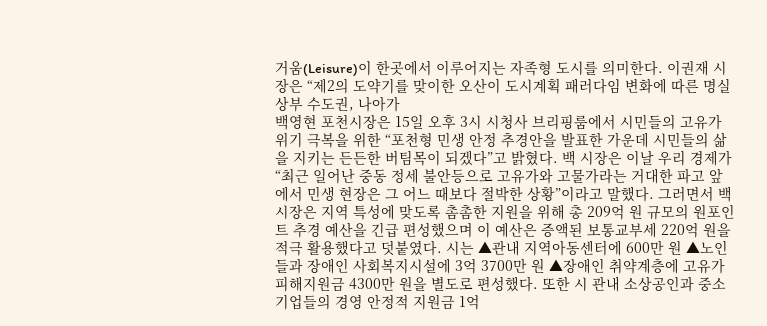거움(Leisure)이 한곳에서 이루어지는 자족형 도시를 의미한다. 이권재 시장은 “제2의 도약기를 맞이한 오산이 도시계획 패러다임 변화에 따른 명실상부 수도권, 나아가
백영현 포천시장은 15일 오후 3시 시청사 브리핑룸에서 시민들의 고유가 위기 극복을 위한 “포천형 민생 안정 추경안을 발표한 가운데 시민들의 삶을 지키는 든든한 버팀목이 되겠다”고 밝혔다. 백 시장은 이날 우리 경제가 “최근 일어난 중동 정세 불안등으로 고유가와 고물가라는 거대한 파고 앞에서 민생 현장은 그 어느 때보다 절박한 상황”이라고 말했다. 그러면서 백 시장은 지역 특성에 맞도록 촘촘한 지원을 위해 총 209억 원 규모의 원포인트 추경 예산을 긴급 편성했으며 이 예산은 증액된 보통교부세 220억 원을 적극 활용했다고 덧붙였다. 시는 ▲관내 지역아동센터에 600만 원 ▲노인들과 장애인 사회복지시설에 3억 3700만 원 ▲장애인 취약계층에 고유가 피해지원금 4300만 원을 별도로 편성했다. 또한 시 관내 소상공인과 중소기업들의 경영 안정적 지원금 1억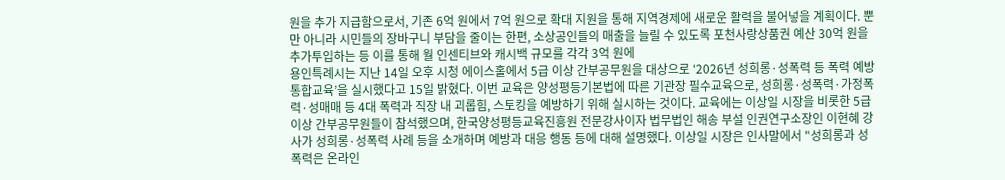원을 추가 지급함으로서, 기존 6억 원에서 7억 원으로 확대 지원을 통해 지역경제에 새로운 활력을 불어넣을 계획이다. 뿐만 아니라 시민들의 장바구니 부담을 줄이는 한편, 소상공인들의 매출을 늘릴 수 있도록 포천사랑상품권 예산 30억 원을 추가투입하는 등 이를 통해 월 인센티브와 캐시백 규모를 각각 3억 원에
용인특례시는 지난 14일 오후 시청 에이스홀에서 5급 이상 간부공무원을 대상으로 ‘2026년 성희롱·성폭력 등 폭력 예방 통합교육’을 실시했다고 15일 밝혔다. 이번 교육은 양성평등기본법에 따른 기관장 필수교육으로, 성희롱·성폭력·가정폭력·성매매 등 4대 폭력과 직장 내 괴롭힘, 스토킹을 예방하기 위해 실시하는 것이다. 교육에는 이상일 시장을 비롯한 5급 이상 간부공무원들이 참석했으며, 한국양성평등교육진흥원 전문강사이자 법무법인 해송 부설 인권연구소장인 이현혜 강사가 성희롱·성폭력 사례 등을 소개하며 예방과 대응 행동 등에 대해 설명했다. 이상일 시장은 인사말에서 "성희롱과 성폭력은 온라인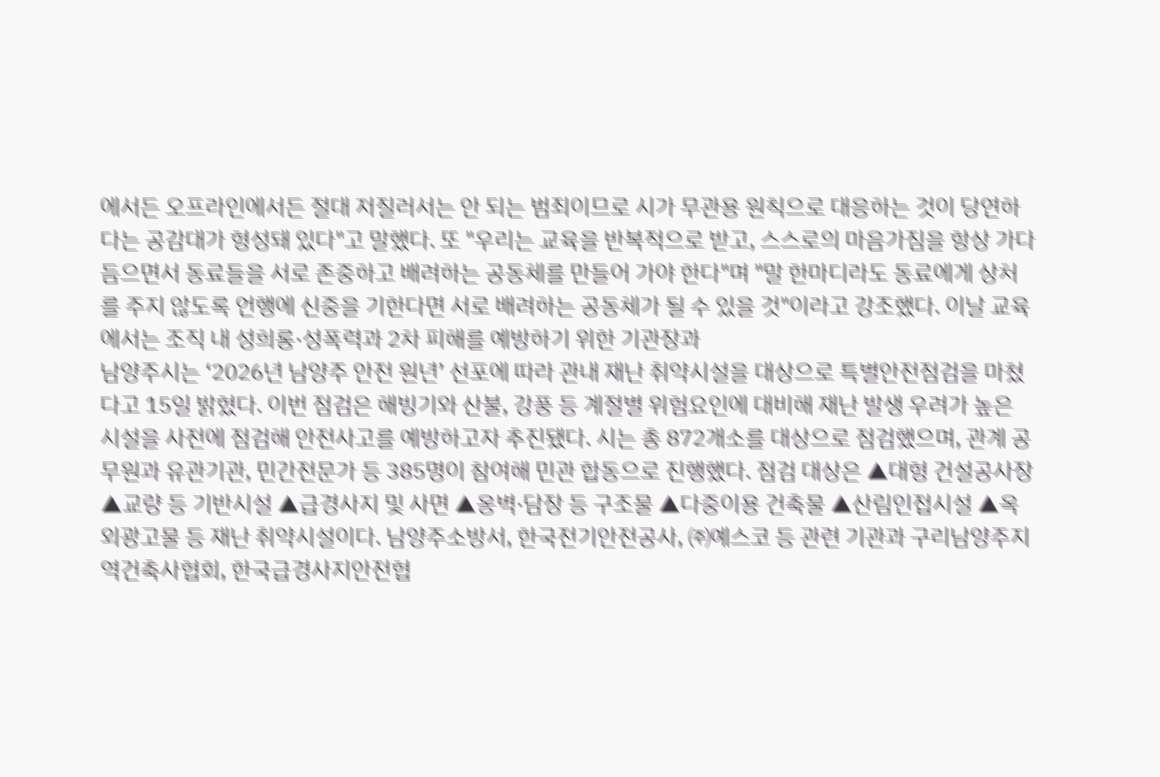에서든 오프라인에서든 절대 저질러서는 안 되는 범죄이므로 시가 무관용 원칙으로 대응하는 것이 당연하다는 공감대가 형성돼 있다"고 말했다. 또 "우리는 교육을 반복적으로 받고, 스스로의 마음가짐을 항상 가다듬으면서 동료들을 서로 존중하고 배려하는 공동체를 만들어 가야 한다"며 "말 한마디라도 동료에게 상처를 주지 않도록 언행에 신중을 기한다면 서로 배려하는 공동체가 될 수 있을 것"이라고 강조했다. 이날 교육에서는 조직 내 성희롱·성폭력과 2차 피해를 예방하기 위한 기관장과
남양주시는 ‘2026년 남양주 안전 원년’ 선포에 따라 관내 재난 취약시설을 대상으로 특별안전점검을 마쳤다고 15일 밝혔다. 이번 점검은 해빙기와 산불, 강풍 등 계절별 위험요인에 대비해 재난 발생 우려가 높은 시설을 사전에 점검해 안전사고를 예방하고자 추진됐다. 시는 총 872개소를 대상으로 점검했으며, 관계 공무원과 유관기관, 민간전문가 등 385명이 참여해 민관 합동으로 진행했다. 점검 대상은 ▲대형 건설공사장 ▲교량 등 기반시설 ▲급경사지 및 사면 ▲옹벽·담장 등 구조물 ▲다중이용 건축물 ▲산림인접시설 ▲옥외광고물 등 재난 취약시설이다. 남양주소방서, 한국전기안전공사, ㈜예스코 등 관련 기관과 구리남양주지역건축사협회, 한국급경사지안전협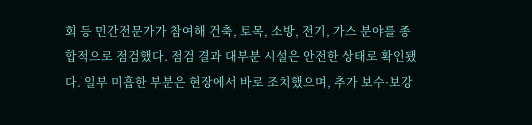회 등 민간전문가가 참여해 건축, 토목, 소방, 전기, 가스 분야를 종합적으로 점검했다. 점검 결과 대부분 시설은 안전한 상태로 확인됐다. 일부 미흡한 부분은 현장에서 바로 조치했으며, 추가 보수·보강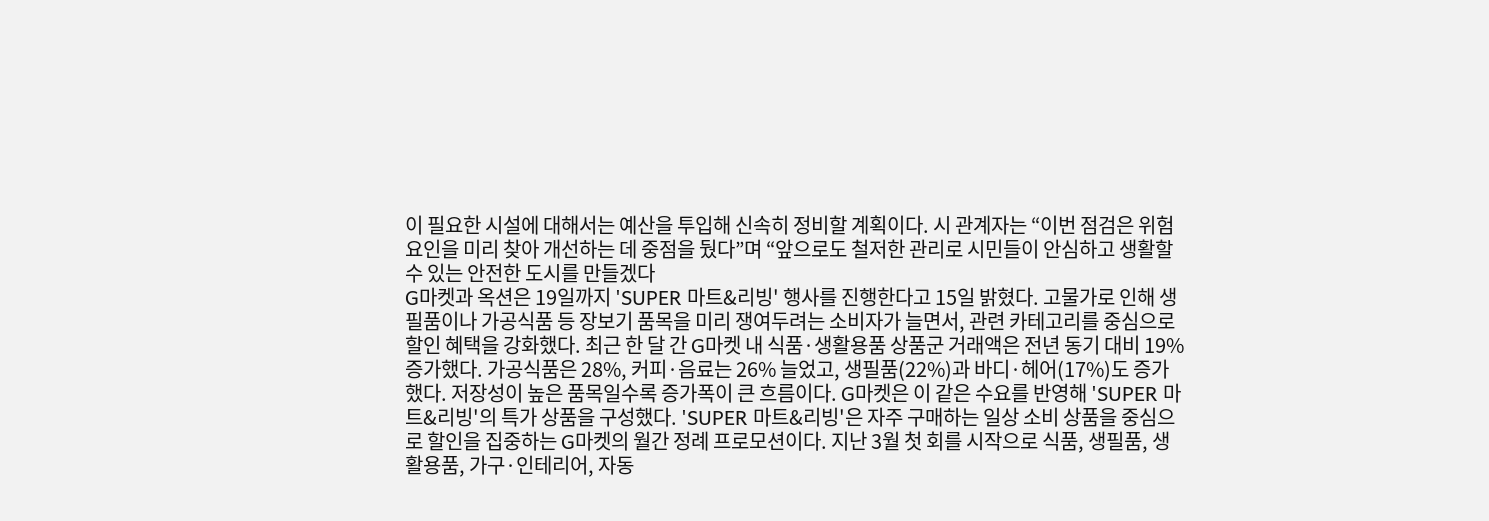이 필요한 시설에 대해서는 예산을 투입해 신속히 정비할 계획이다. 시 관계자는 “이번 점검은 위험요인을 미리 찾아 개선하는 데 중점을 뒀다”며 “앞으로도 철저한 관리로 시민들이 안심하고 생활할 수 있는 안전한 도시를 만들겠다
G마켓과 옥션은 19일까지 'SUPER 마트&리빙' 행사를 진행한다고 15일 밝혔다. 고물가로 인해 생필품이나 가공식품 등 장보기 품목을 미리 쟁여두려는 소비자가 늘면서, 관련 카테고리를 중심으로 할인 혜택을 강화했다. 최근 한 달 간 G마켓 내 식품·생활용품 상품군 거래액은 전년 동기 대비 19% 증가했다. 가공식품은 28%, 커피·음료는 26% 늘었고, 생필품(22%)과 바디·헤어(17%)도 증가했다. 저장성이 높은 품목일수록 증가폭이 큰 흐름이다. G마켓은 이 같은 수요를 반영해 'SUPER 마트&리빙'의 특가 상품을 구성했다. 'SUPER 마트&리빙'은 자주 구매하는 일상 소비 상품을 중심으로 할인을 집중하는 G마켓의 월간 정례 프로모션이다. 지난 3월 첫 회를 시작으로 식품, 생필품, 생활용품, 가구·인테리어, 자동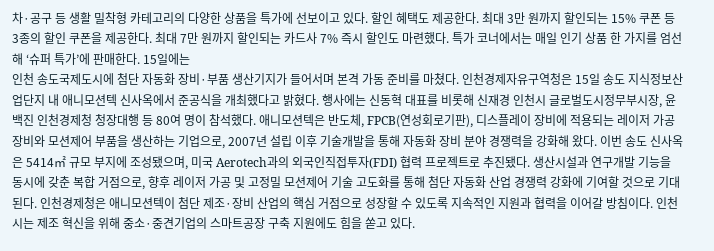차·공구 등 생활 밀착형 카테고리의 다양한 상품을 특가에 선보이고 있다. 할인 혜택도 제공한다. 최대 3만 원까지 할인되는 15% 쿠폰 등 3종의 할인 쿠폰을 제공한다. 최대 7만 원까지 할인되는 카드사 7% 즉시 할인도 마련했다. 특가 코너에서는 매일 인기 상품 한 가지를 엄선해 ‘슈퍼 특가’에 판매한다. 15일에는
인천 송도국제도시에 첨단 자동화 장비·부품 생산기지가 들어서며 본격 가동 준비를 마쳤다. 인천경제자유구역청은 15일 송도 지식정보산업단지 내 애니모션텍 신사옥에서 준공식을 개최했다고 밝혔다. 행사에는 신동혁 대표를 비롯해 신재경 인천시 글로벌도시정무부시장, 윤백진 인천경제청 청장대행 등 80여 명이 참석했다. 애니모션텍은 반도체, FPCB(연성회로기판), 디스플레이 장비에 적용되는 레이저 가공 장비와 모션제어 부품을 생산하는 기업으로, 2007년 설립 이후 기술개발을 통해 자동화 장비 분야 경쟁력을 강화해 왔다. 이번 송도 신사옥은 5414㎡ 규모 부지에 조성됐으며, 미국 Aerotech과의 외국인직접투자(FDI) 협력 프로젝트로 추진됐다. 생산시설과 연구개발 기능을 동시에 갖춘 복합 거점으로, 향후 레이저 가공 및 고정밀 모션제어 기술 고도화를 통해 첨단 자동화 산업 경쟁력 강화에 기여할 것으로 기대된다. 인천경제청은 애니모션텍이 첨단 제조·장비 산업의 핵심 거점으로 성장할 수 있도록 지속적인 지원과 협력을 이어갈 방침이다. 인천시는 제조 혁신을 위해 중소·중견기업의 스마트공장 구축 지원에도 힘을 쏟고 있다.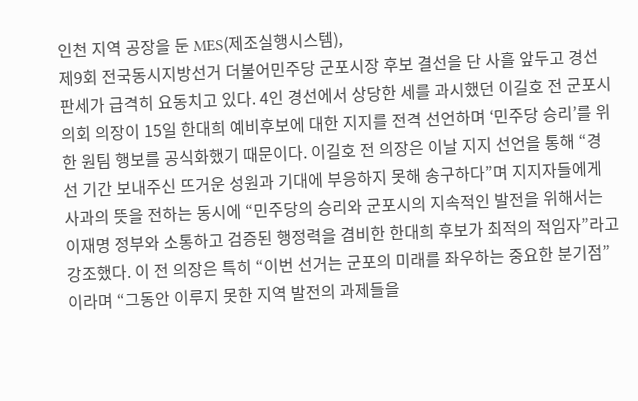인천 지역 공장을 둔 MES(제조실행시스템),
제9회 전국동시지방선거 더불어민주당 군포시장 후보 결선을 단 사흘 앞두고 경선 판세가 급격히 요동치고 있다. 4인 경선에서 상당한 세를 과시했던 이길호 전 군포시의회 의장이 15일 한대희 예비후보에 대한 지지를 전격 선언하며 ‘민주당 승리’를 위한 원팀 행보를 공식화했기 때문이다. 이길호 전 의장은 이날 지지 선언을 통해 “경선 기간 보내주신 뜨거운 성원과 기대에 부응하지 못해 송구하다”며 지지자들에게 사과의 뜻을 전하는 동시에 “민주당의 승리와 군포시의 지속적인 발전을 위해서는 이재명 정부와 소통하고 검증된 행정력을 겸비한 한대희 후보가 최적의 적임자”라고 강조했다. 이 전 의장은 특히 “이번 선거는 군포의 미래를 좌우하는 중요한 분기점”이라며 “그동안 이루지 못한 지역 발전의 과제들을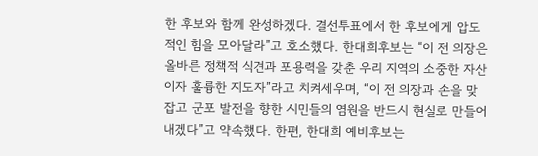한 후보와 함께 완성하겠다. 결선투표에서 한 후보에게 압도적인 힘을 모아달라”고 호소했다. 한대희후보는 “이 전 의장은 올바른 정책적 식견과 포용력을 갖춘 우리 지역의 소중한 자산이자 훌륭한 지도자”라고 치켜세우며, “이 전 의장과 손을 맞잡고 군포 발전을 향한 시민들의 염원을 반드시 현실로 만들어내겠다”고 약속했다. 한편, 한대희 예비후보는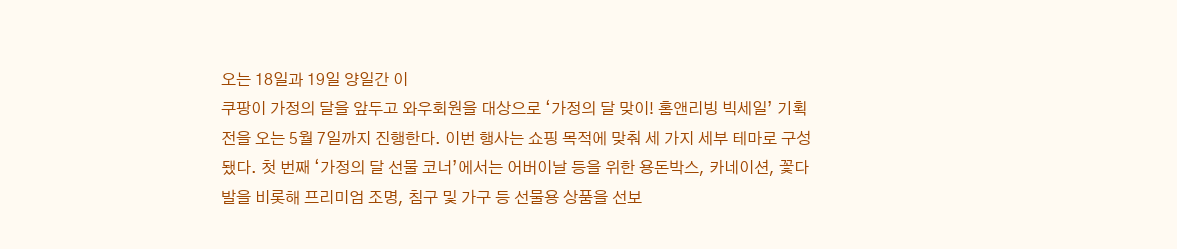오는 18일과 19일 양일간 이
쿠팡이 가정의 달을 앞두고 와우회원을 대상으로 ‘가정의 달 맞이! 홈앤리빙 빅세일’ 기획전을 오는 5월 7일까지 진행한다. 이번 행사는 쇼핑 목적에 맞춰 세 가지 세부 테마로 구성됐다. 첫 번째 ‘가정의 달 선물 코너’에서는 어버이날 등을 위한 용돈박스, 카네이션, 꽃다발을 비롯해 프리미엄 조명, 침구 및 가구 등 선물용 상품을 선보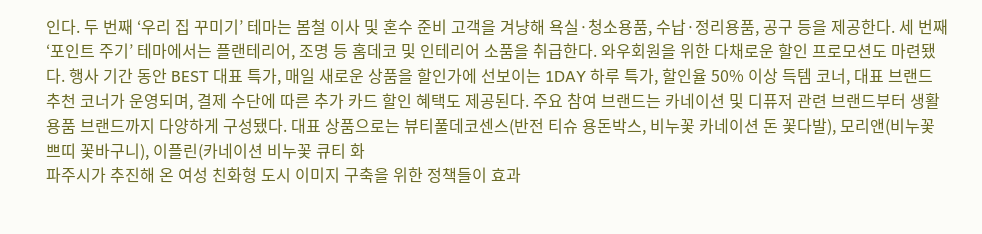인다. 두 번째 ‘우리 집 꾸미기’ 테마는 봄철 이사 및 혼수 준비 고객을 겨냥해 욕실·청소용품, 수납·정리용품, 공구 등을 제공한다. 세 번째 ‘포인트 주기’ 테마에서는 플랜테리어, 조명 등 홈데코 및 인테리어 소품을 취급한다. 와우회원을 위한 다채로운 할인 프로모션도 마련됐다. 행사 기간 동안 BEST 대표 특가, 매일 새로운 상품을 할인가에 선보이는 1DAY 하루 특가, 할인율 50% 이상 득템 코너, 대표 브랜드 추천 코너가 운영되며, 결제 수단에 따른 추가 카드 할인 혜택도 제공된다. 주요 참여 브랜드는 카네이션 및 디퓨저 관련 브랜드부터 생활용품 브랜드까지 다양하게 구성됐다. 대표 상품으로는 뷰티풀데코센스(반전 티슈 용돈박스, 비누꽃 카네이션 돈 꽃다발), 모리앤(비누꽃 쁘띠 꽃바구니), 이플린(카네이션 비누꽃 큐티 화
파주시가 추진해 온 여성 친화형 도시 이미지 구축을 위한 정책들이 효과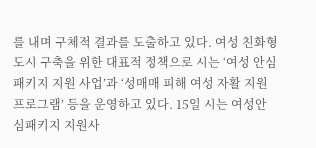를 내며 구체적 결과를 도출하고 있다. 여성 친화형 도시 구축을 위한 대표적 정책으로 시는 ‘여성 안심패키지 지원 사업’과 ‘성매매 피해 여성 자활 지원 프로그램’ 등을 운영하고 있다. 15일 시는 여성안심패키지 지원사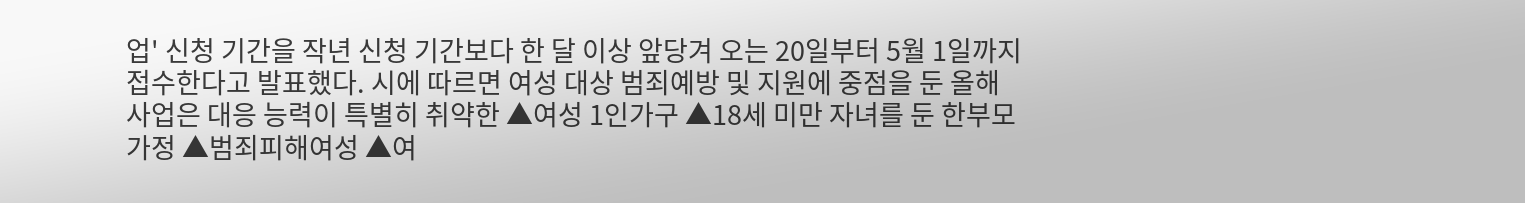업' 신청 기간을 작년 신청 기간보다 한 달 이상 앞당겨 오는 20일부터 5월 1일까지 접수한다고 발표했다. 시에 따르면 여성 대상 범죄예방 및 지원에 중점을 둔 올해 사업은 대응 능력이 특별히 취약한 ▲여성 1인가구 ▲18세 미만 자녀를 둔 한부모가정 ▲범죄피해여성 ▲여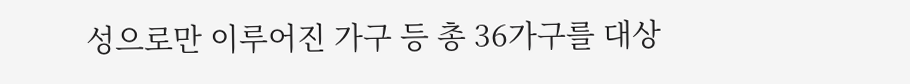성으로만 이루어진 가구 등 총 36가구를 대상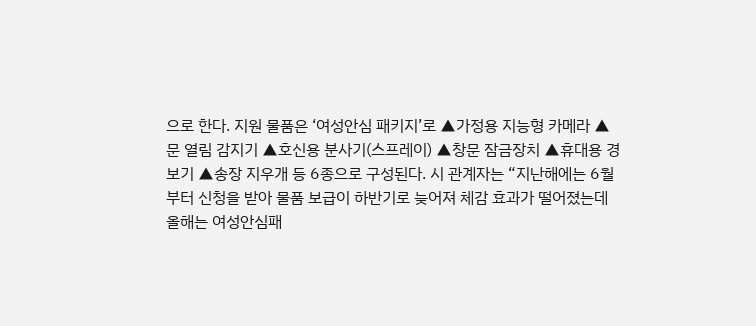으로 한다. 지원 물품은 ‘여성안심 패키지’로 ▲가정용 지능형 카메라 ▲문 열림 감지기 ▲호신용 분사기(스프레이) ▲창문 잠금장치 ▲휴대용 경보기 ▲송장 지우개 등 6종으로 구성된다. 시 관계자는 “지난해에는 6월부터 신청을 받아 물품 보급이 하반기로 늦어져 체감 효과가 떨어졌는데 올해는 여성안심패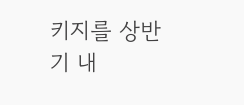키지를 상반기 내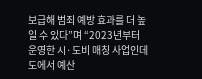보급해 범죄 예방 효과를 더 높일 수 있다”며 “2023년부터 운영한 시·도비 매칭 사업인데 도에서 예산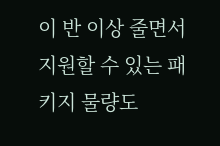이 반 이상 줄면서 지원할 수 있는 패키지 물량도